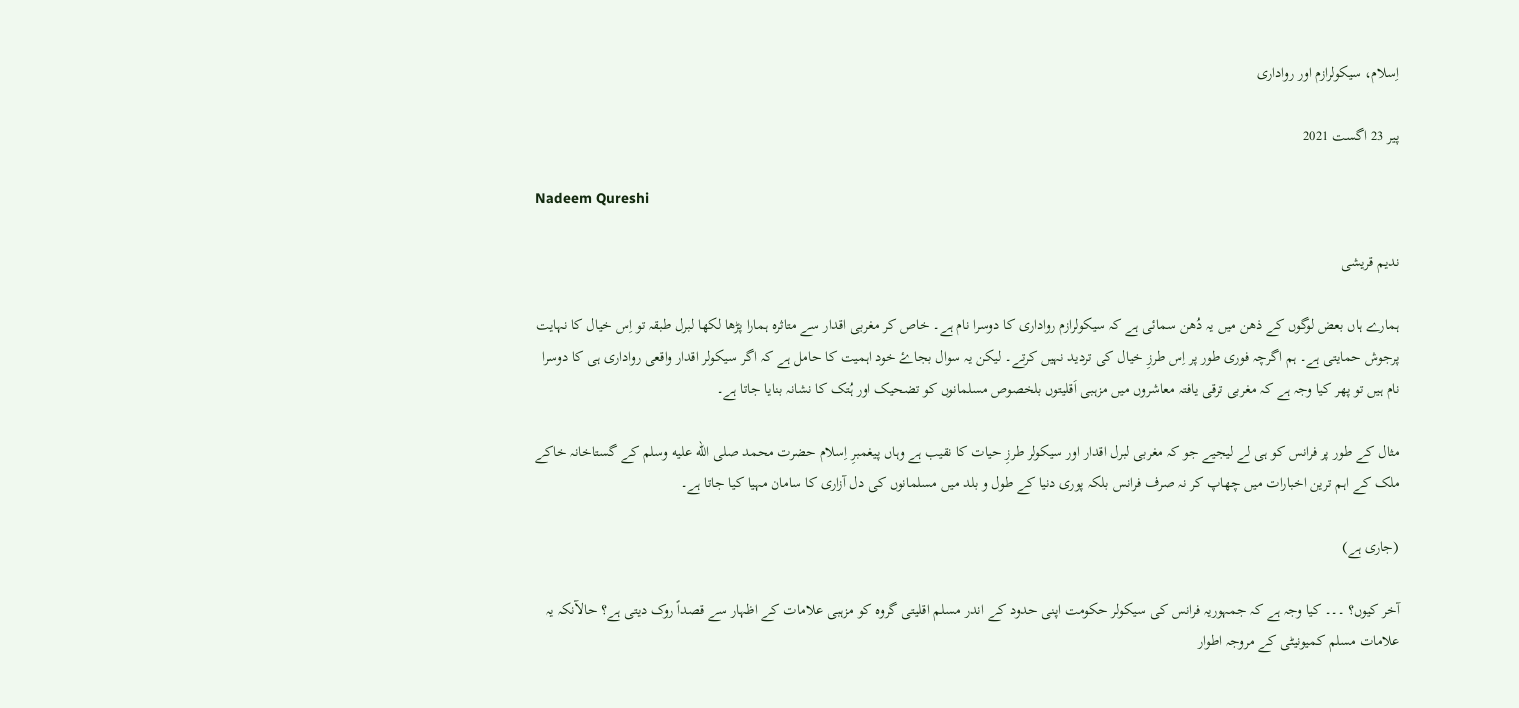اِسلام، سیکولرازم اور رواداری

پیر 23 اگست 2021

Nadeem Qureshi

ندیم قریشی

ہمارے ہاں بعض لوگوں کے ذھن میں یہ دُھن سمائی ہے کہ سیکولرازم رواداری کا دوسرا نام ہے۔ خاص کر مغربی اقدار سے متاثرہ ہمارا پڑھا لکھا لبرل طبقہ تو اِس خیال کا نہایت پرجوش حمایتی ہے۔ ہم اگرچہ فوری طور پر اِس طرزِ خیال کی تردید نہیں کرتے۔ لیکن یہ سوال بجاۓ خود اہمیت کا حامل ہے کہ اگر سیکولر اقدار واقعی رواداری ہی کا دوسرا نام ہیں تو پھر کیا وجہ ہے کہ مغربی ترقی یافتہ معاشروں میں مزہبی اَقلیتوں بلخصوص مسلمانوں کو تضحیک اور ہُتک کا نشانہ بنایا جاتا ہے۔

مثال کے طور پر فرانس کو ہی لے لیجیے جو کہ مغربی لبرل اقدار اور سیکولر طرزِ حیات کا نقیب ہے وہاں پیغمبرِ اِسلام حضرت محمد صلى الله عليه وسلم کے گستاخانہ خاکے ملک کے اہم ترین اخبارات میں چھاپ کر نہ صرف فرانس بلکہ پوری دنیا کے طول و بلد میں مسلمانوں کی دل آزاری کا سامان مہیا کیا جاتا ہے۔

(جاری ہے)

آخر کیوں؟ ۔۔۔ کیا وجہ ہے کہ جمہوریہ فرانس کی سیکولر حکومت اپنی حدود کے اندر مسلم اقلیتی گروہ کو مزہبی علامات کے اظہار سے قصداً روک دیتی ہے؟ حالآنکہ یہ علامات مسلم کمیونیٹی کے مروجہ اطوار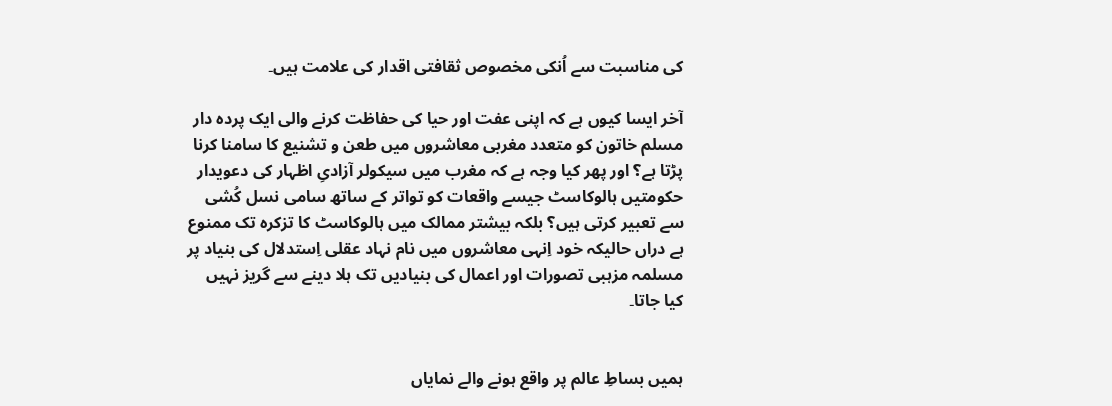کی مناسبت سے اُنکی مخصوص ثقافتی اقدار کی علامت ہیں۔

آخر ایسا کیوں ہے کہ اپنی عفت اور حیا کی حفاظت کرنے والی ایک پردہ دار مسلم خاتون کو متعدد مغربی معاشروں میں طعن و تشنیع کا سامنا کرنا پڑتا ہے؟ اور پھر کیا وجہ ہے کہ مغرب میں سیکولر آزادیِ اظہار کی دعویدار حکومتیں ہالوکاسٹ جیسے واقعات کو تواتر کے ساتھ سامی نسل کُشی سے تعبیر کرتی ہیں؟ بلکہ بیشتر ممالک میں ہالوکاسٹ کا تزکرہ تک ممنوع ہے دراں حالیکہ خود اِنہی معاشروں میں نام نہاد عقلی اِستدلال کی بنیاد پر مسلمہ مزہبی تصورات اور اعمال کی بنیادیں تک ہلا دینے سے گریز نہیں کیا جاتا۔


ہمیں بساطِ عالم پر واقع ہونے والے نمایاں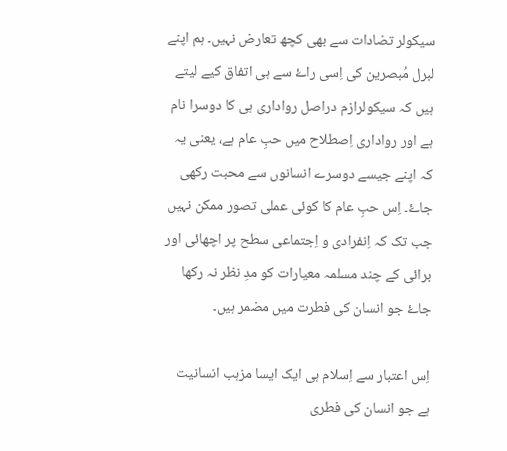سیکولر تضادات سے بھی کچھ تعارض نہیں۔ ہم اپنے لبرل مُبصرین کی اِسی راۓ سے ہی اتفاق کیے لیتے ہیں کہ سیکولرازم دراصل رواداری ہی کا دوسرا نام ہے اور رواداری اِصطلاح میں حبِ عام ہے، یعنی یہ کہ اپنے جیسے دوسرے انسانوں سے محبت رکھی جاۓ۔ اِس حبِ عام کا کوئی عملی تصور ممکن نہیں جب تک کہ اِنفرادی و اِجتماعی سطح پر اچھائی اور برائی کے چند مسلمہ معیارات کو مدِ نظر نہ رکھا جاۓ جو انسان کی فطرت میں مضمر ہیں۔

اِس اعتبار سے اِسلام ہی ایک ایسا مزہب انسانیت ہے جو انسان کی فطری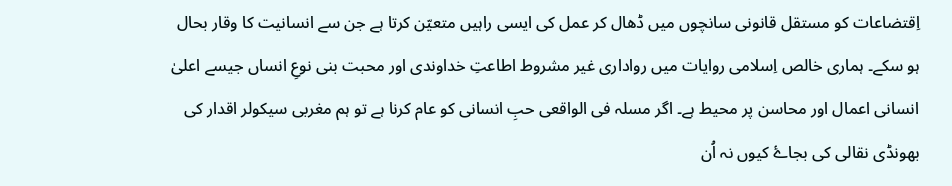اِقتضاعات کو مستقل قانونی سانچوں میں ڈھال کر عمل کی ایسی راہیں متعیّن کرتا ہے جن سے انسانیت کا وقار بحال ہو سکے۔ ہماری خالص اِسلامی روایات میں رواداری غیر مشروط اطاعتِ خداوندی اور محبت بنی نوعِ انساں جیسے اعلیٰ انسانی اعمال اور محاسن پر محیط ہے۔ اگر مسلہ فی الواقعی حبِ انسانی کو عام کرنا ہے تو ہم مغربی سیکولر اقدار کی بھونڈی نقالی کی بجاۓ کیوں نہ اُن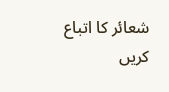شعائر کا اتباع کریں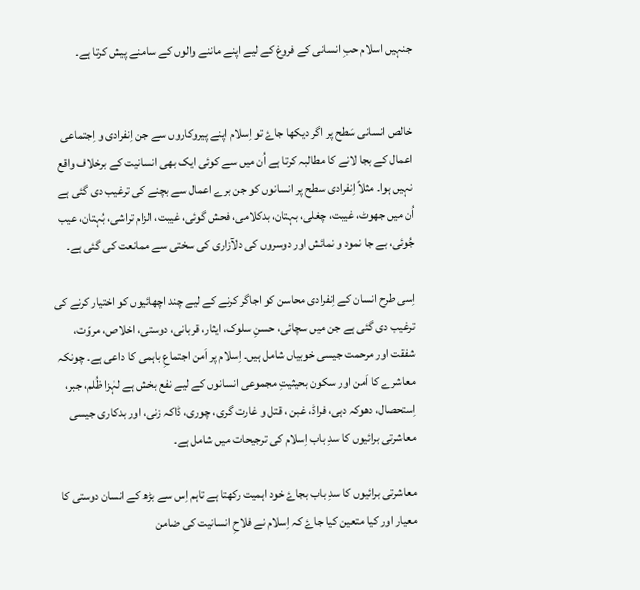جنہیں اسلام حبِ انسانی کے فروغ کے لیے اپنے ماننے والوں کے سامنے پیش کرتا ہے۔


خالص انسانی سَطح پر اگر دیکھا جاۓ تو اِسلام اپنے پیروکاروں سے جن اِنفرادی و اِجتماعی اعمال کے بجا لانے کا مطالبہ کرتا ہے اُن میں سے کوئی ایک بھی انسانیت کے برخلاف واقع نہیں ہوا۔ مثلاً اِنفرادی سطح پر انسانوں کو جن برے اعمال سے بچنے کی ترغیب دی گئی ہے اُن میں جھوٹ، غیبت، چغلی، بہتان، بدکلامی، فحش گوئی، غیبت، الزام تراشی، بُہتان، عیب جُوئی، بے جا نمود و نمائش اور دوسروں کی دلآزاری کی سختی سے ممانعت کی گئی ہے۔

اِسی طرح انسان کے اِنفرادی محاسن کو اجاگر کرنے کے لیے چند اچھائیوں کو اختیار کرنے کی ترغیب دی گئی ہے جن میں سچائی، حسنِ سلوک، ایثار، قربانی، دوستی، اخلاص، مروّت، شفقت اور مرحمت جیسی خوبیاں شامل ہیں۔ اِسلام پر اَمن اجتماعِ باہمی کا داعی ہے۔ چونکہ معاشرے کا اَمن اور سکون بحیثیتِ مجموعی انسانوں کے لیے نفع بخش ہے لہٰزا ظُلم، جبر، اِستحصال، دھوکہ دہی، فراڈ، غبن ، قتل و غارت گری، چوری، ڈاکہ زنی، اور بدکاری جیسی معاشرتی برائیوں کا سدِ باب اِسلام کی ترجیحات میں شامل ہے۔

معاشرتی برائیوں کا سدِ باب بجاۓ خود اہمیت رکھتا ہے تاہم اِس سے بڑھ کے انسان دوستی کا معیار اور کیا متعین کیا جاۓ کہ اِسلام نے فلاحِ انسانیت کی ضامن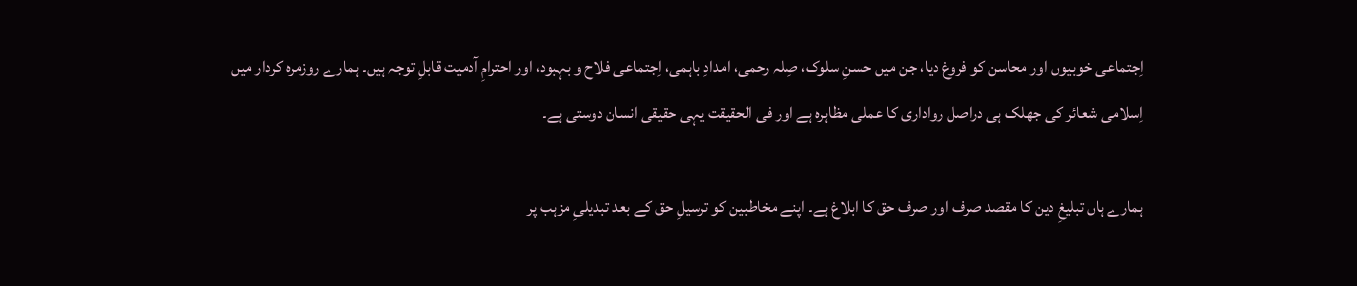اِجتماعی خوبیوں اور محاسن کو فروغ دیا، جن میں حسنِ سلوک، صِلہ رحمی، امدادِ باہمی، اِجتماعی فلاح و بہبود، اور احترامِ آدمیت قابلِ توجہ ہیں۔ ہمارے روزمرہ کردار میں اِسلامی شعائر کی جھلک ہی دراصل رواداری کا عملی مظاہرہ ہے اور فی الحقیقت یہی حقیقی انسان دوستی ہے۔

ہمارے ہاں تبلیغِ دین کا مقصد صرف اور صرف حق کا ابلاغ ہے۔ اپنے مخاطبین کو ترسیلِ حق کے بعد تبدیلیِ مزہب پر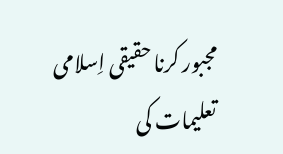مجبور کرنا حقیقی اِسلامی تعلیمات کی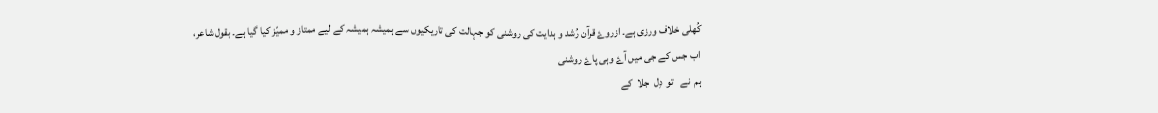کُھلی خلاف ورزی ہے۔ ازروۓ قرآن رُشد و ہدایت کی روشنی کو جہالت کی تاریکیوں سے ہمیشہ ہمیشہ کے لیے ممتاز و ممیّز کیا گیا ہے۔ بقول شاعر،
اب جس کے جی میں آۓ وہی پاۓ روشنی
ہم  نے   تو  دِل  جلا  کے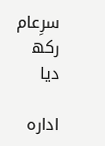سرِعام  رکھ   دیا

ادارہ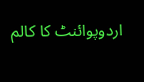اردوپوائنٹ کا کالم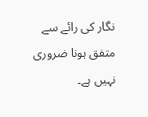نگار کی رائے سے متفق ہونا ضروری نہیں ہے۔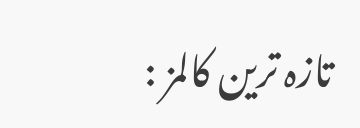تازہ ترین کالمز :